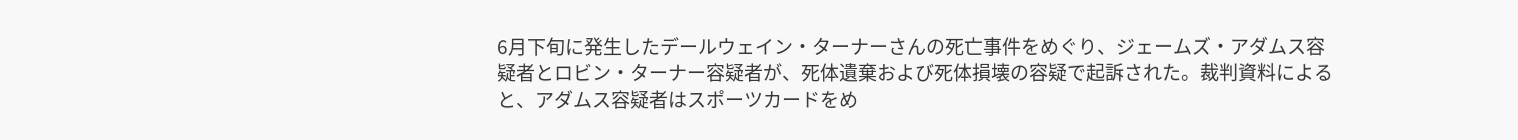6月下旬に発生したデールウェイン・ターナーさんの死亡事件をめぐり、ジェームズ・アダムス容疑者とロビン・ターナー容疑者が、死体遺棄および死体損壊の容疑で起訴された。裁判資料によると、アダムス容疑者はスポーツカードをめ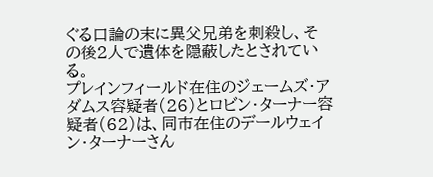ぐる口論の末に異父兄弟を刺殺し、その後2人で遺体を隠蔽したとされている。
プレインフィールド在住のジェームズ・アダムス容疑者(26)とロビン・ターナー容疑者(62)は、同市在住のデールウェイン・ターナーさん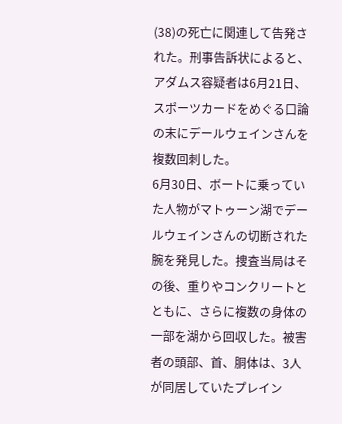(38)の死亡に関連して告発された。刑事告訴状によると、アダムス容疑者は6月21日、スポーツカードをめぐる口論の末にデールウェインさんを複数回刺した。
6月30日、ボートに乗っていた人物がマトゥーン湖でデールウェインさんの切断された腕を発見した。捜査当局はその後、重りやコンクリートとともに、さらに複数の身体の一部を湖から回収した。被害者の頭部、首、胴体は、3人が同居していたプレイン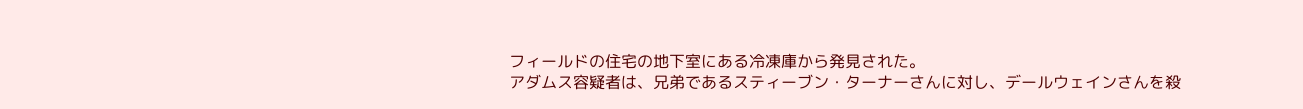フィールドの住宅の地下室にある冷凍庫から発見された。
アダムス容疑者は、兄弟であるスティーブン・ターナーさんに対し、デールウェインさんを殺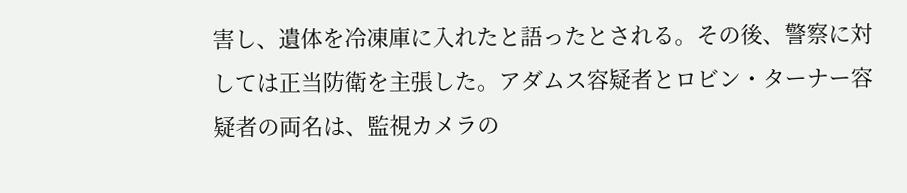害し、遺体を冷凍庫に入れたと語ったとされる。その後、警察に対しては正当防衛を主張した。アダムス容疑者とロビン・ターナー容疑者の両名は、監視カメラの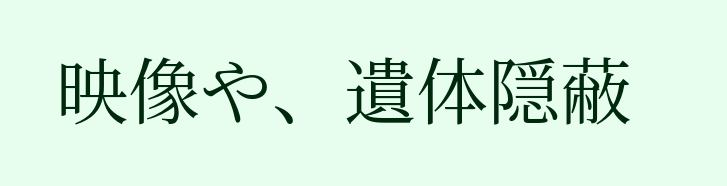映像や、遺体隠蔽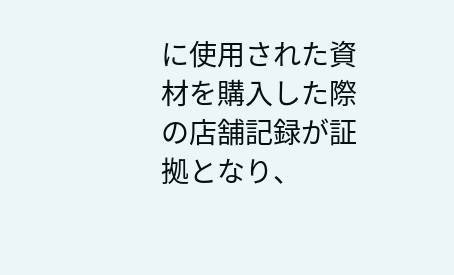に使用された資材を購入した際の店舗記録が証拠となり、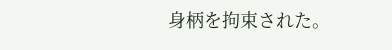身柄を拘束された。